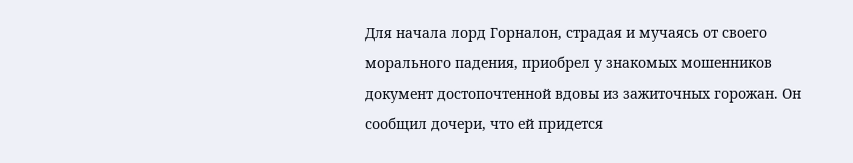Для начала лорд Горналон, страдая и мучаясь от своего морального падения, приобрел у знакомых мошенников документ достопочтенной вдовы из зажиточных горожан. Он сообщил дочери, что ей придется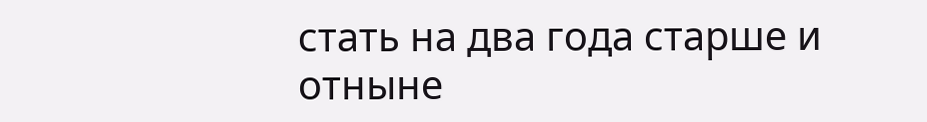стать на два года старше и отныне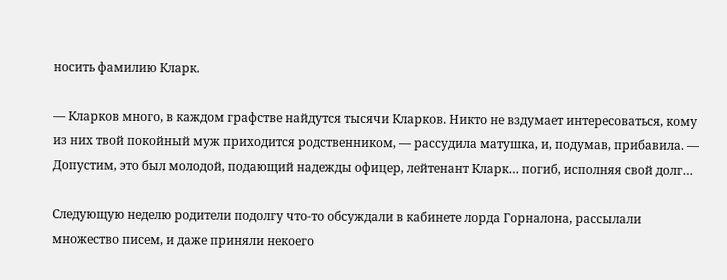носить фамилию Кларк.

— Кларков много, в каждом графстве найдутся тысячи Кларков. Никто не вздумает интересоваться, кому из них твой покойный муж приходится родственником, — рассудила матушка, и, подумав, прибавила. — Допустим, это был молодой, подающий надежды офицер, лейтенант Кларк… погиб, исполняя свой долг…

Следующую неделю родители подолгу что-то обсуждали в кабинете лорда Горналона, рассылали множество писем, и даже приняли некоего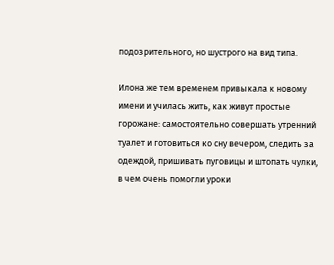подозрительного, но шустрого на вид типа.

Илона же тем временем привыкала к новому имени и училась жить, как живут простые горожане: самостоятельно совершать утренний туалет и готовиться ко сну вечером, следить за одеждой, пришивать пуговицы и штопать чулки, в чем очень помогли уроки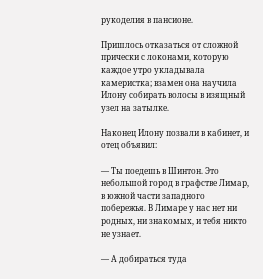рукоделия в пансионе.

Пришлось отказаться от сложной прически с локонами, которую каждое утро укладывала камеристка; взамен она научила Илону собирать волосы в изящный узел на затылке.

Наконец Илону позвали в кабинет, и отец объявил:

— Ты поедешь в Шинтон. Это небольшой город в графстве Лимар, в южной части западного побережья. В Лимаре у нас нет ни родных, ни знакомых, и тебя никто не узнает.

— А добираться туда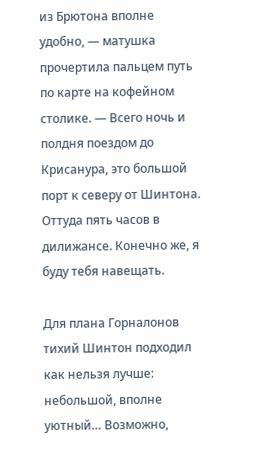из Брютона вполне удобно, — матушка прочертила пальцем путь по карте на кофейном столике. — Всего ночь и полдня поездом до Крисанура, это большой порт к северу от Шинтона. Оттуда пять часов в дилижансе. Конечно же, я буду тебя навещать.

Для плана Горналонов тихий Шинтон подходил как нельзя лучше: небольшой, вполне уютный… Возможно,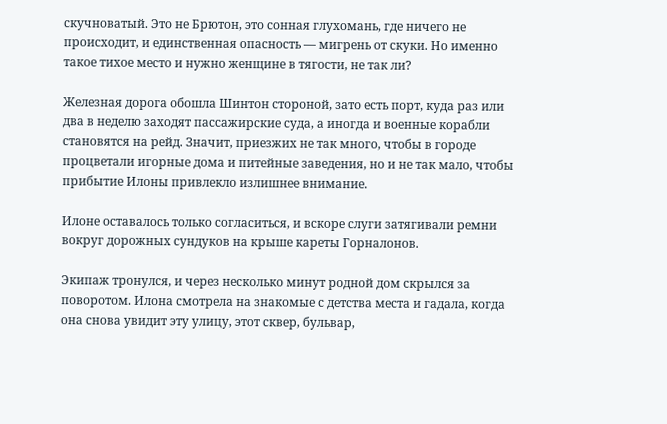скучноватый. Это не Брютон, это сонная глухомань, где ничего не происходит, и единственная опасность — мигрень от скуки. Но именно такое тихое место и нужно женщине в тягости, не так ли?

Железная дорога обошла Шинтон стороной, зато есть порт, куда раз или два в неделю заходят пассажирские суда, а иногда и военные корабли становятся на рейд. Значит, приезжих не так много, чтобы в городе процветали игорные дома и питейные заведения, но и не так мало, чтобы прибытие Илоны привлекло излишнее внимание.

Илоне оставалось только согласиться, и вскоре слуги затягивали ремни вокруг дорожных сундуков на крыше кареты Горналонов.

Экипаж тронулся, и через несколько минут родной дом скрылся за поворотом. Илона смотрела на знакомые с детства места и гадала, когда она снова увидит эту улицу, этот сквер, бульвар,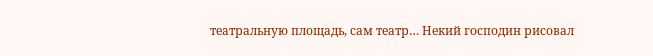театральную площадь, сам театр… Некий господин рисовал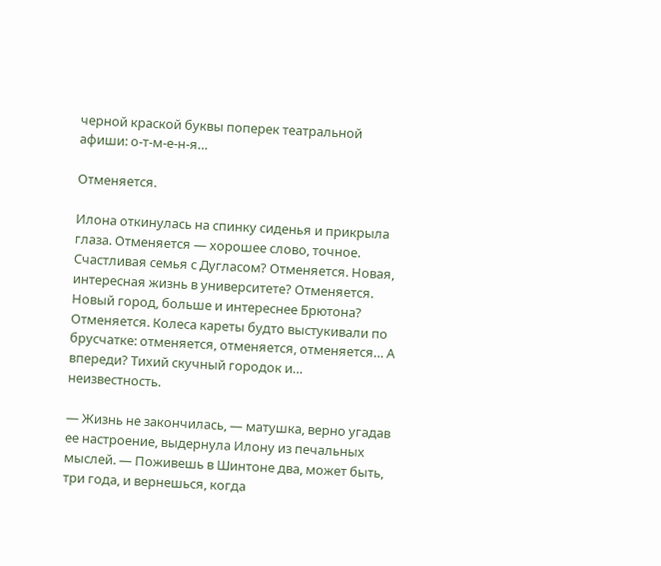черной краской буквы поперек театральной афиши: о-т-м-е-н-я…

Отменяется.

Илона откинулась на спинку сиденья и прикрыла глаза. Отменяется — хорошее слово, точное. Счастливая семья с Дугласом? Отменяется. Новая, интересная жизнь в университете? Отменяется. Новый город, больше и интереснее Брютона? Отменяется. Колеса кареты будто выстукивали по брусчатке: отменяется, отменяется, отменяется… А впереди? Тихий скучный городок и… неизвестность.

— Жизнь не закончилась, — матушка, верно угадав ее настроение, выдернула Илону из печальных мыслей. — Поживешь в Шинтоне два, может быть, три года, и вернешься, когда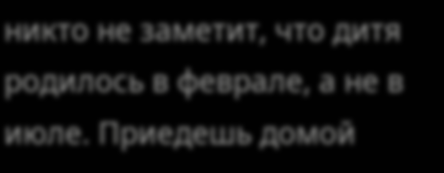никто не заметит, что дитя родилось в феврале, а не в июле. Приедешь домой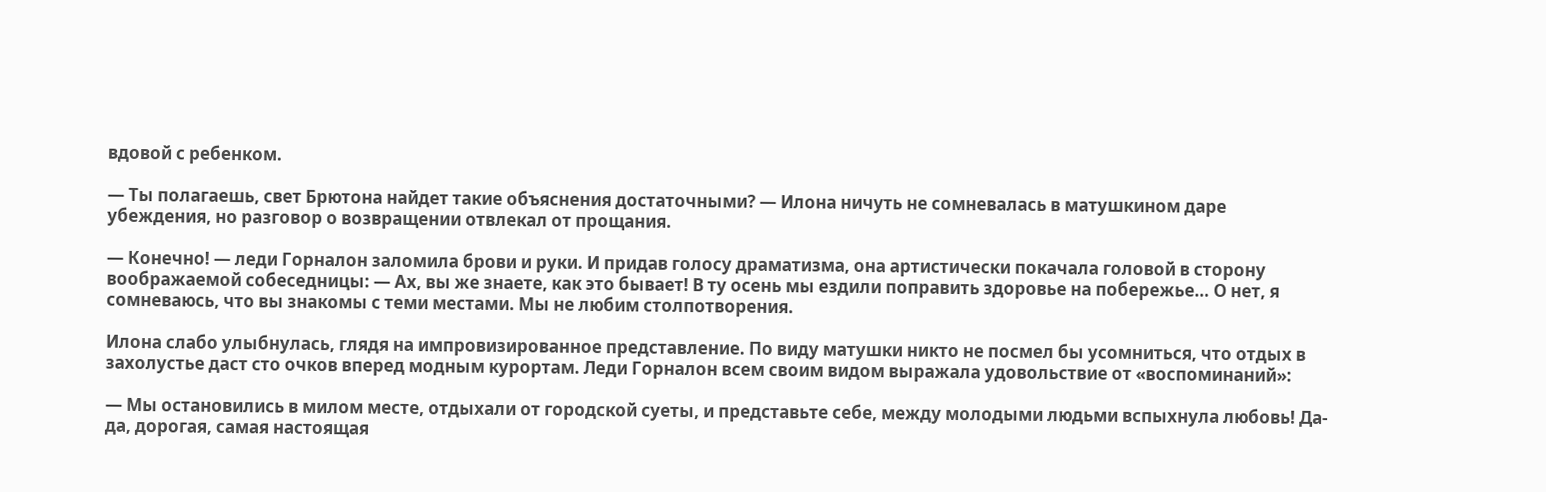вдовой с ребенком.

— Ты полагаешь, свет Брютона найдет такие объяснения достаточными? — Илона ничуть не сомневалась в матушкином даре убеждения, но разговор о возвращении отвлекал от прощания.

— Конечно! — леди Горналон заломила брови и руки. И придав голосу драматизма, она артистически покачала головой в сторону воображаемой собеседницы: — Ах, вы же знаете, как это бывает! В ту осень мы ездили поправить здоровье на побережье… О нет, я сомневаюсь, что вы знакомы с теми местами. Мы не любим столпотворения.

Илона слабо улыбнулась, глядя на импровизированное представление. По виду матушки никто не посмел бы усомниться, что отдых в захолустье даст сто очков вперед модным курортам. Леди Горналон всем своим видом выражала удовольствие от «воспоминаний»:

— Мы остановились в милом месте, отдыхали от городской суеты, и представьте себе, между молодыми людьми вспыхнула любовь! Да-да, дорогая, самая настоящая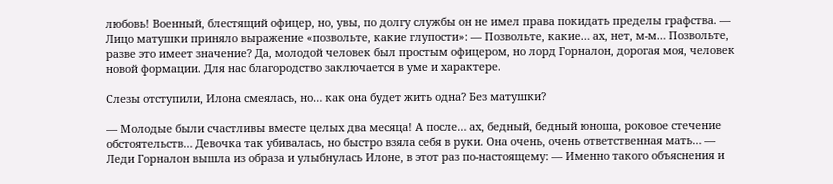любовь! Военный, блестящий офицер, но, увы, по долгу службы он не имел права покидать пределы графства. — Лицо матушки приняло выражение «позвольте, какие глупости»: — Позвольте, какие… ах, нет, м-м… Позвольте, разве это имеет значение? Да, молодой человек был простым офицером, но лорд Горналон, дорогая моя, человек новой формации. Для нас благородство заключается в уме и характере.

Слезы отступили, Илона смеялась, но… как она будет жить одна? Без матушки?

— Молодые были счастливы вместе целых два месяца! А после… ах, бедный, бедный юноша, роковое стечение обстоятельств… Девочка так убивалась, но быстро взяла себя в руки. Она очень, очень ответственная мать… — Леди Горналон вышла из образа и улыбнулась Илоне, в этот раз по-настоящему: — Именно такого объяснения и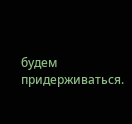будем придерживаться.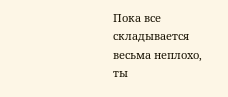Пока все складывается весьма неплохо, ты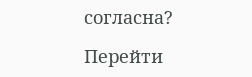согласна?

Перейти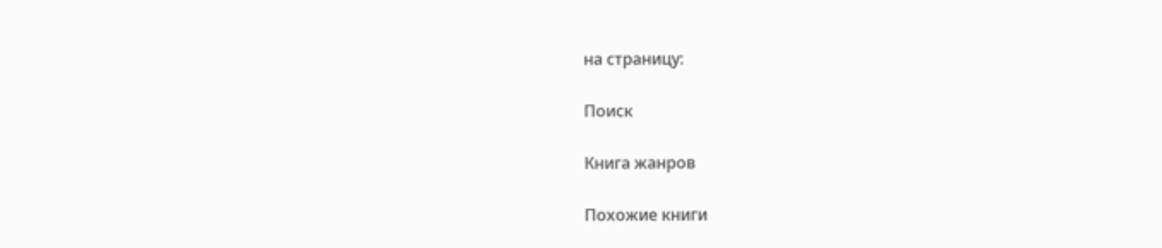на страницу:

Поиск

Книга жанров

Похожие книги